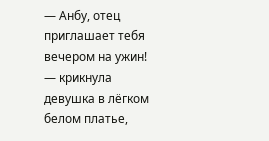— Анбу, отец приглашает тебя вечером на ужин! — крикнула девушка в лёгком белом платье,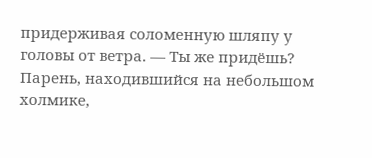придерживая соломенную шляпу у головы от ветра. — Ты же придёшь?
Парень, находившийся на небольшом холмике,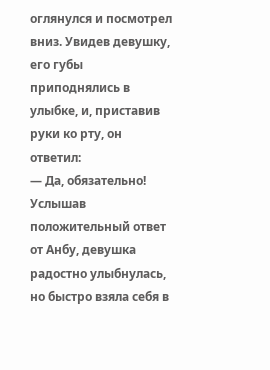оглянулся и посмотрел вниз. Увидев девушку, его губы приподнялись в улыбке, и, приставив руки ко рту, он ответил:
— Да, обязательно!
Услышав положительный ответ от Анбу, девушка радостно улыбнулась, но быстро взяла себя в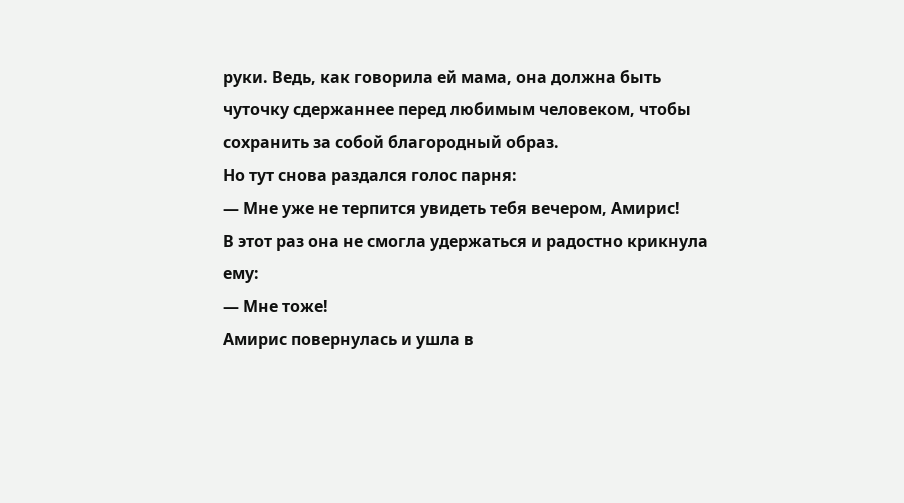руки. Ведь, как говорила ей мама, она должна быть чуточку сдержаннее перед любимым человеком, чтобы сохранить за собой благородный образ.
Но тут снова раздался голос парня:
— Мне уже не терпится увидеть тебя вечером, Амирис!
В этот раз она не смогла удержаться и радостно крикнула ему:
— Мне тоже!
Амирис повернулась и ушла в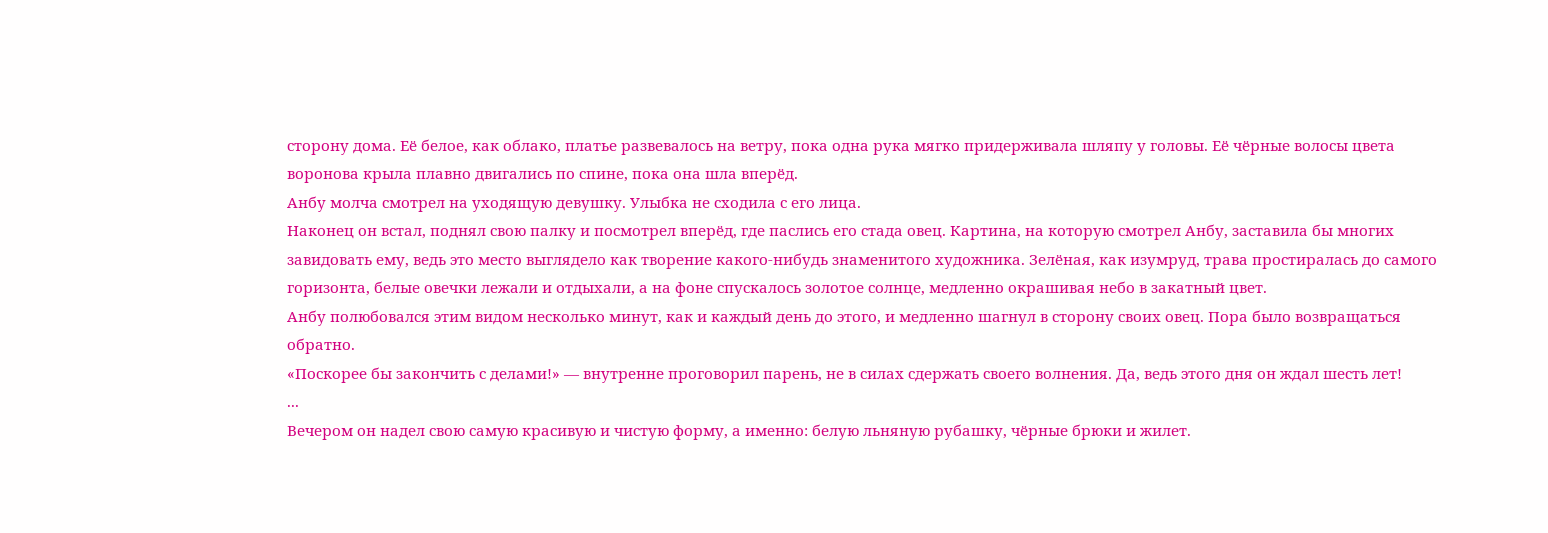сторону дома. Её белое, как облако, платье развевалось на ветру, пока одна рука мягко придерживала шляпу у головы. Её чёрные волосы цвета воронова крыла плавно двигались по спине, пока она шла вперёд.
Анбу молча смотрел на уходящую девушку. Улыбка не сходила с его лица.
Наконец он встал, поднял свою палку и посмотрел вперёд, где паслись его стада овец. Картина, на которую смотрел Анбу, заставила бы многих завидовать ему, ведь это место выглядело как творение какого-нибудь знаменитого художника. Зелёная, как изумруд, трава простиралась до самого горизонта, белые овечки лежали и отдыхали, а на фоне спускалось золотое солнце, медленно окрашивая небо в закатный цвет.
Анбу полюбовался этим видом несколько минут, как и каждый день до этого, и медленно шагнул в сторону своих овец. Пора было возвращаться обратно.
«Поскорее бы закончить с делами!» — внутренне проговорил парень, не в силах сдержать своего волнения. Да, ведь этого дня он ждал шесть лет!
...
Вечером он надел свою самую красивую и чистую форму, а именно: белую льняную рубашку, чёрные брюки и жилет.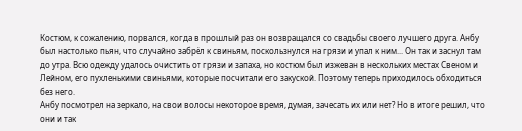Костюм, к сожалению, порвался, когда в прошлый раз он возвращался со свадьбы своего лучшего друга. Анбу был настолько пьян, что случайно забрёл к свиньям, поскользнулся на грязи и упал к ним... Он так и заснул там до утра. Всю одежду удалось очистить от грязи и запаха, но костюм был изжеван в нескольких местах Свеном и Лейном, его пухленькими свиньями, которые посчитали его закуской. Поэтому теперь приходилось обходиться без него.
Анбу посмотрел на зеркало, на свои волосы некоторое время, думая, зачесать их или нет? Но в итоге решил, что они и так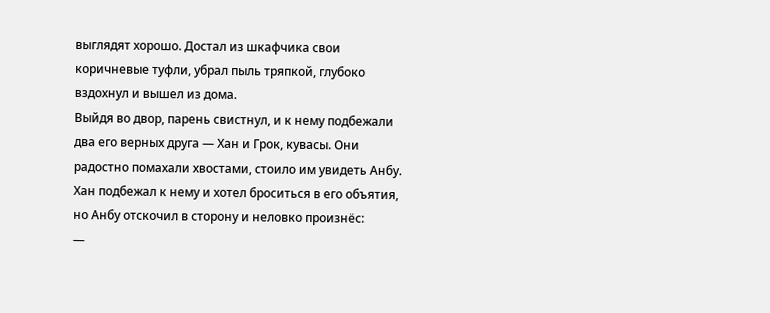выглядят хорошо. Достал из шкафчика свои коричневые туфли, убрал пыль тряпкой, глубоко вздохнул и вышел из дома.
Выйдя во двор, парень свистнул, и к нему подбежали два его верных друга — Хан и Грок, кувасы. Они радостно помахали хвостами, стоило им увидеть Анбу. Хан подбежал к нему и хотел броситься в его объятия, но Анбу отскочил в сторону и неловко произнёс:
—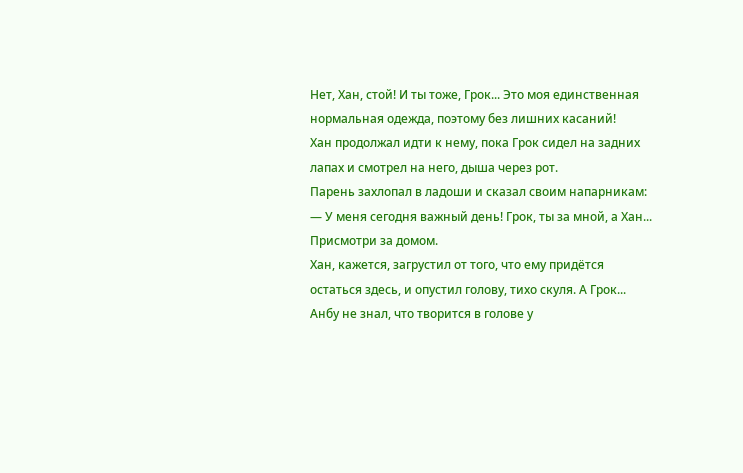Нет, Хан, стой! И ты тоже, Грок... Это моя единственная нормальная одежда, поэтому без лишних касаний!
Хан продолжал идти к нему, пока Грок сидел на задних лапах и смотрел на него, дыша через рот.
Парень захлопал в ладоши и сказал своим напарникам:
— У меня сегодня важный день! Грок, ты за мной, а Хан... Присмотри за домом.
Хан, кажется, загрустил от того, что ему придётся остаться здесь, и опустил голову, тихо скуля. А Грок... Анбу не знал, что творится в голове у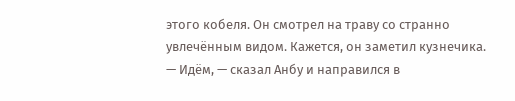этого кобеля. Он смотрел на траву со странно увлечённым видом. Кажется, он заметил кузнечика.
— Идём, — сказал Анбу и направился в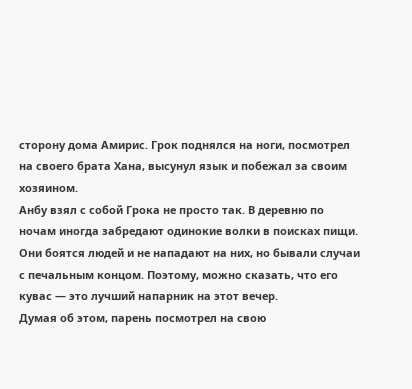сторону дома Амирис. Грок поднялся на ноги, посмотрел на своего брата Хана, высунул язык и побежал за своим хозяином.
Анбу взял с собой Грока не просто так. В деревню по ночам иногда забредают одинокие волки в поисках пищи. Они боятся людей и не нападают на них, но бывали случаи с печальным концом. Поэтому, можно сказать, что его кувас — это лучший напарник на этот вечер.
Думая об этом, парень посмотрел на свою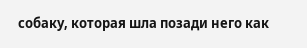собаку, которая шла позади него как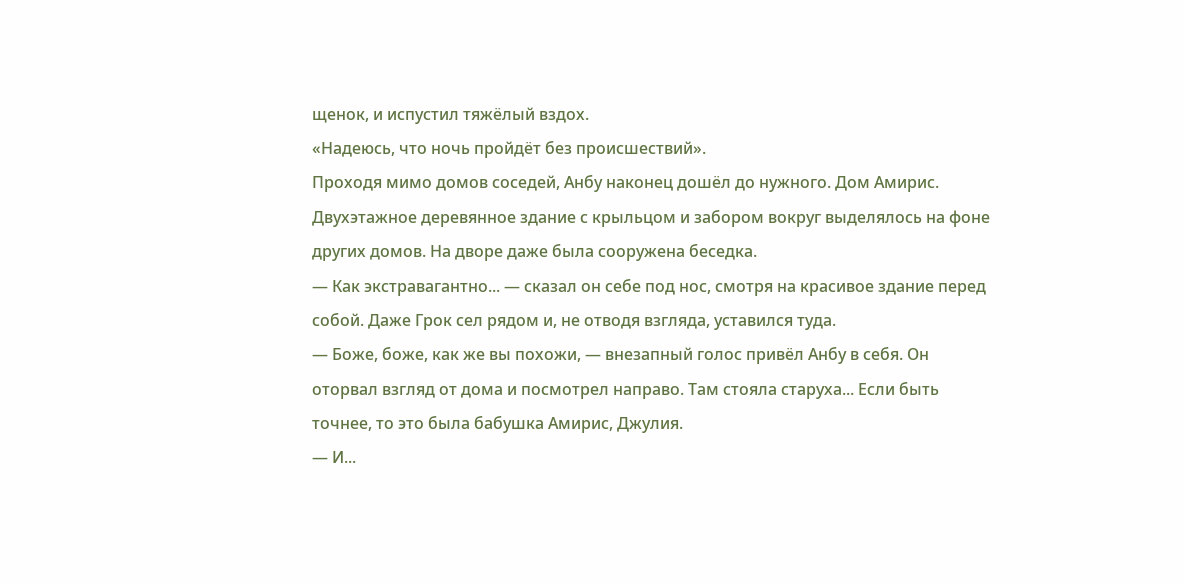щенок, и испустил тяжёлый вздох.
«Надеюсь, что ночь пройдёт без происшествий».
Проходя мимо домов соседей, Анбу наконец дошёл до нужного. Дом Амирис. Двухэтажное деревянное здание с крыльцом и забором вокруг выделялось на фоне других домов. На дворе даже была сооружена беседка.
— Как экстравагантно... — сказал он себе под нос, смотря на красивое здание перед собой. Даже Грок сел рядом и, не отводя взгляда, уставился туда.
— Боже, боже, как же вы похожи, — внезапный голос привёл Анбу в себя. Он оторвал взгляд от дома и посмотрел направо. Там стояла старуха... Если быть точнее, то это была бабушка Амирис, Джулия.
— И...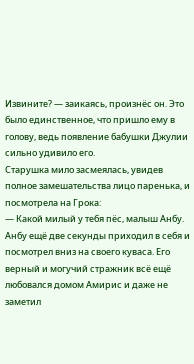Извините? — заикаясь, произнёс он. Это было единственное, что пришло ему в голову, ведь появление бабушки Джулии сильно удивило его.
Старушка мило засмеялась, увидев полное замешательства лицо паренька, и посмотрела на Грока:
— Какой милый у тебя пёс, малыш Анбу.
Анбу ещё две секунды приходил в себя и посмотрел вниз на своего куваса. Его верный и могучий стражник всё ещё любовался домом Амирис и даже не заметил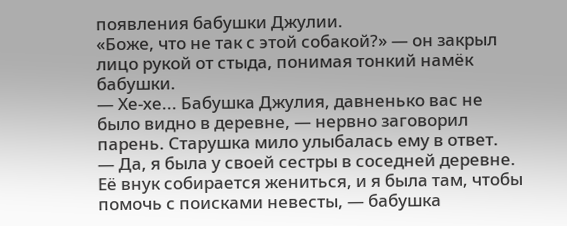появления бабушки Джулии.
«Боже, что не так с этой собакой?» — он закрыл лицо рукой от стыда, понимая тонкий намёк бабушки.
— Хе-хе... Бабушка Джулия, давненько вас не было видно в деревне, — нервно заговорил парень. Старушка мило улыбалась ему в ответ.
— Да, я была у своей сестры в соседней деревне. Её внук собирается жениться, и я была там, чтобы помочь с поисками невесты, — бабушка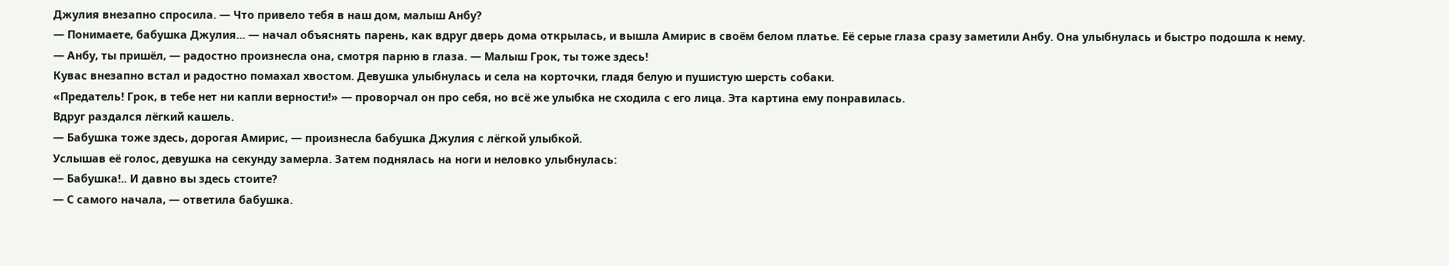Джулия внезапно спросила. — Что привело тебя в наш дом, малыш Анбу?
— Понимаете, бабушка Джулия... — начал объяснять парень, как вдруг дверь дома открылась, и вышла Амирис в своём белом платье. Её серые глаза сразу заметили Анбу. Она улыбнулась и быстро подошла к нему.
— Анбу, ты пришёл, — радостно произнесла она, смотря парню в глаза. — Малыш Грок, ты тоже здесь!
Кувас внезапно встал и радостно помахал хвостом. Девушка улыбнулась и села на корточки, гладя белую и пушистую шерсть собаки.
«Предатель! Грок, в тебе нет ни капли верности!» — проворчал он про себя, но всё же улыбка не сходила с его лица. Эта картина ему понравилась.
Вдруг раздался лёгкий кашель.
— Бабушка тоже здесь, дорогая Амирис, — произнесла бабушка Джулия с лёгкой улыбкой.
Услышав её голос, девушка на секунду замерла. Затем поднялась на ноги и неловко улыбнулась:
— Бабушка!.. И давно вы здесь стоите?
— С самого начала, — ответила бабушка.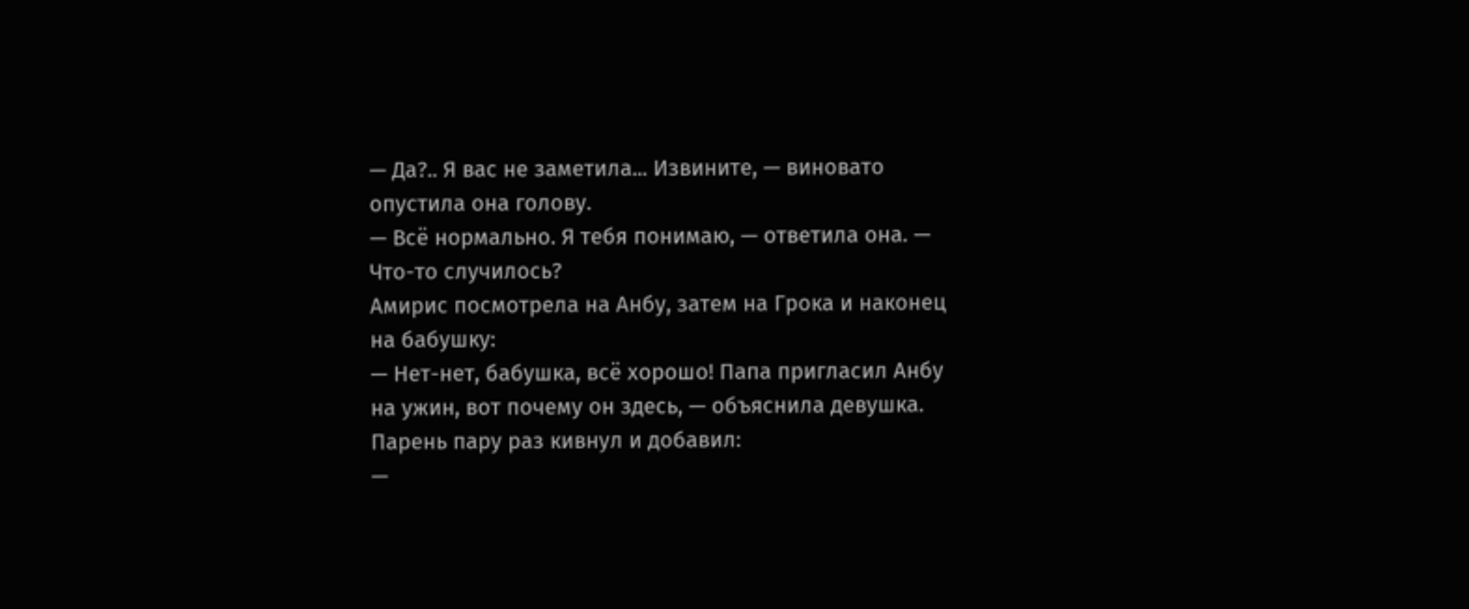— Да?.. Я вас не заметила... Извините, — виновато опустила она голову.
— Всё нормально. Я тебя понимаю, — ответила она. — Что-то случилось?
Амирис посмотрела на Анбу, затем на Грока и наконец на бабушку:
— Нет-нет, бабушка, всё хорошо! Папа пригласил Анбу на ужин, вот почему он здесь, — объяснила девушка.
Парень пару раз кивнул и добавил:
—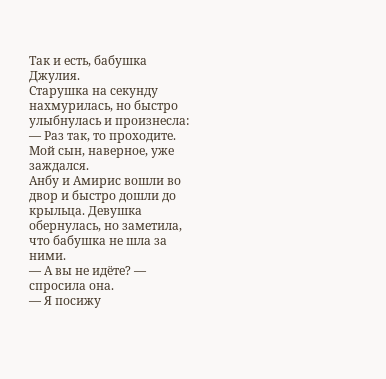Так и есть, бабушка Джулия.
Старушка на секунду нахмурилась, но быстро улыбнулась и произнесла:
— Раз так, то проходите. Мой сын, наверное, уже заждался.
Анбу и Амирис вошли во двор и быстро дошли до крыльца. Девушка обернулась, но заметила, что бабушка не шла за ними.
— А вы не идёте? — спросила она.
— Я посижу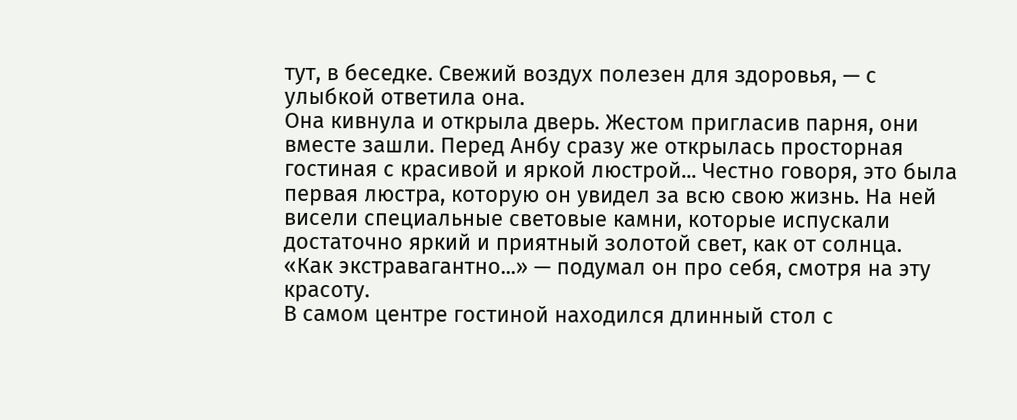тут, в беседке. Свежий воздух полезен для здоровья, — с улыбкой ответила она.
Она кивнула и открыла дверь. Жестом пригласив парня, они вместе зашли. Перед Анбу сразу же открылась просторная гостиная с красивой и яркой люстрой... Честно говоря, это была первая люстра, которую он увидел за всю свою жизнь. На ней висели специальные световые камни, которые испускали достаточно яркий и приятный золотой свет, как от солнца.
«Как экстравагантно...» — подумал он про себя, смотря на эту красоту.
В самом центре гостиной находился длинный стол с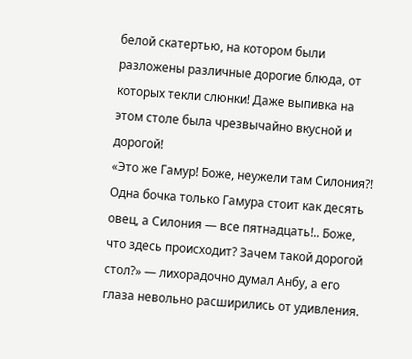белой скатертью, на котором были разложены различные дорогие блюда, от которых текли слюнки! Даже выпивка на этом столе была чрезвычайно вкусной и дорогой!
«Это же Гамур! Боже, неужели там Силония?! Одна бочка только Гамура стоит как десять овец, а Силония — все пятнадцать!.. Боже, что здесь происходит? Зачем такой дорогой стол?» — лихорадочно думал Анбу, а его глаза невольно расширились от удивления.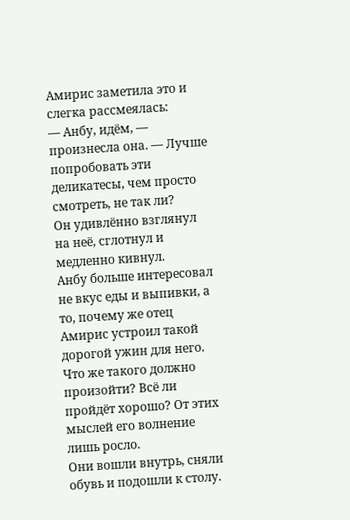Амирис заметила это и слегка рассмеялась:
— Анбу, идём, — произнесла она. — Лучше попробовать эти деликатесы, чем просто смотреть, не так ли?
Он удивлённо взглянул на неё, сглотнул и медленно кивнул.
Анбу больше интересовал не вкус еды и выпивки, а то, почему же отец Амирис устроил такой дорогой ужин для него. Что же такого должно произойти? Всё ли пройдёт хорошо? От этих мыслей его волнение лишь росло.
Они вошли внутрь, сняли обувь и подошли к столу.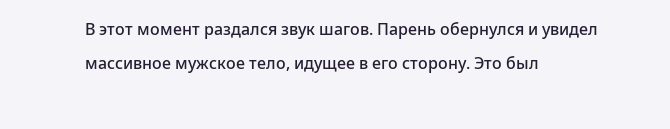В этот момент раздался звук шагов. Парень обернулся и увидел массивное мужское тело, идущее в его сторону. Это был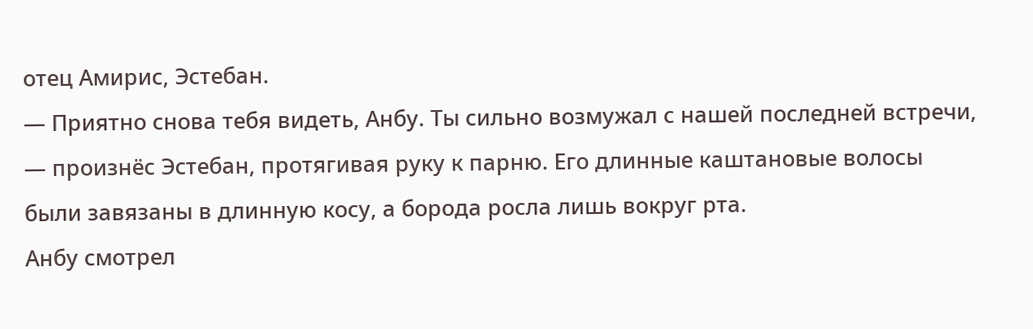отец Амирис, Эстебан.
— Приятно снова тебя видеть, Анбу. Ты сильно возмужал с нашей последней встречи, — произнёс Эстебан, протягивая руку к парню. Его длинные каштановые волосы были завязаны в длинную косу, а борода росла лишь вокруг рта.
Анбу смотрел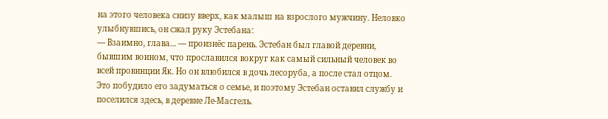на этого человека снизу вверх, как малыш на взрослого мужчину. Неловко улыбнувшись, он сжал руку Эстебана:
— Взаимно, глава... — произнёс парень. Эстебан был главой деревни, бывшим воином, что прославился вокруг как самый сильный человек во всей провинции Як. Но он влюбился в дочь лесоруба, а после стал отцом. Это побудило его задуматься о семье, и поэтому Эстебан оставил службу и поселился здесь, в деревне Ле-Масгель.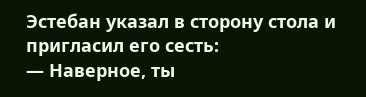Эстебан указал в сторону стола и пригласил его сесть:
— Наверное, ты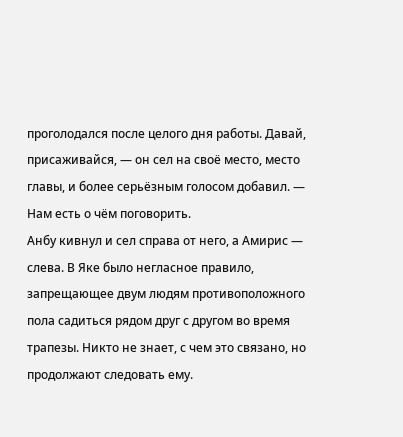проголодался после целого дня работы. Давай, присаживайся, — он сел на своё место, место главы, и более серьёзным голосом добавил. — Нам есть о чём поговорить.
Анбу кивнул и сел справа от него, а Амирис — слева. В Яке было негласное правило, запрещающее двум людям противоположного пола садиться рядом друг с другом во время трапезы. Никто не знает, с чем это связано, но продолжают следовать ему.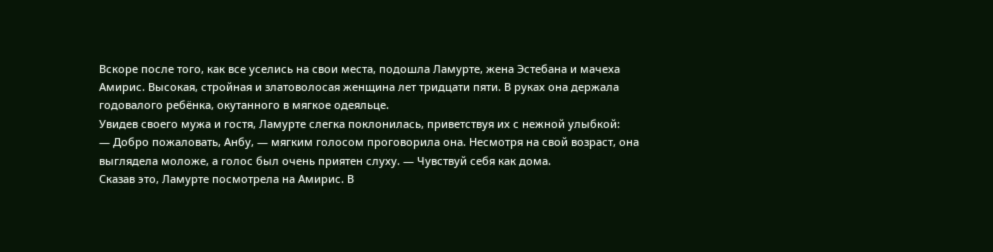Вскоре после того, как все уселись на свои места, подошла Ламурте, жена Эстебана и мачеха Амирис. Высокая, стройная и златоволосая женщина лет тридцати пяти. В руках она держала годовалого ребёнка, окутанного в мягкое одеяльце.
Увидев своего мужа и гостя, Ламурте слегка поклонилась, приветствуя их с нежной улыбкой:
— Добро пожаловать, Анбу, — мягким голосом проговорила она. Несмотря на свой возраст, она выглядела моложе, а голос был очень приятен слуху. — Чувствуй себя как дома.
Сказав это, Ламурте посмотрела на Амирис. В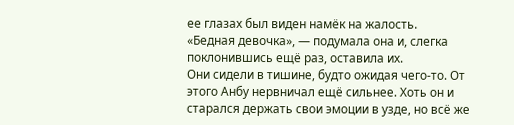ее глазах был виден намёк на жалость.
«Бедная девочка», — подумала она и, слегка поклонившись ещё раз, оставила их.
Они сидели в тишине, будто ожидая чего-то. От этого Анбу нервничал ещё сильнее. Хоть он и старался держать свои эмоции в узде, но всё же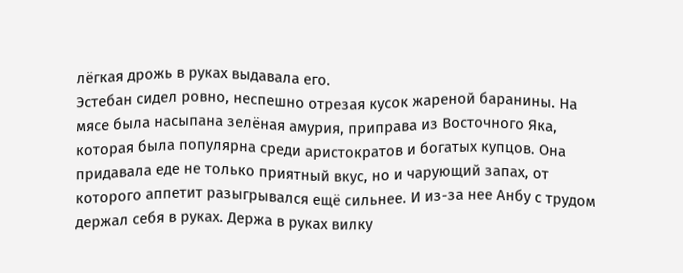лёгкая дрожь в руках выдавала его.
Эстебан сидел ровно, неспешно отрезая кусок жареной баранины. На мясе была насыпана зелёная амурия, приправа из Восточного Яка, которая была популярна среди аристократов и богатых купцов. Она придавала еде не только приятный вкус, но и чарующий запах, от которого аппетит разыгрывался ещё сильнее. И из-за нее Анбу с трудом держал себя в руках. Держа в руках вилку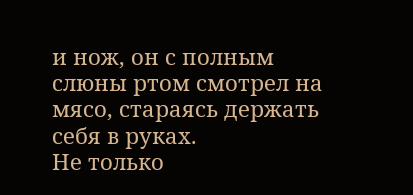и нож, он с полным слюны ртом смотрел на мясо, стараясь держать себя в руках.
Не только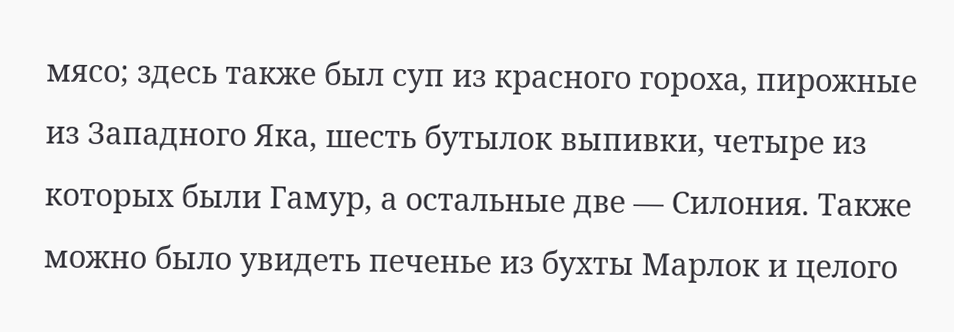мясо; здесь также был суп из красного гороха, пирожные из Западного Яка, шесть бутылок выпивки, четыре из которых были Гамур, а остальные две — Силония. Также можно было увидеть печенье из бухты Марлок и целого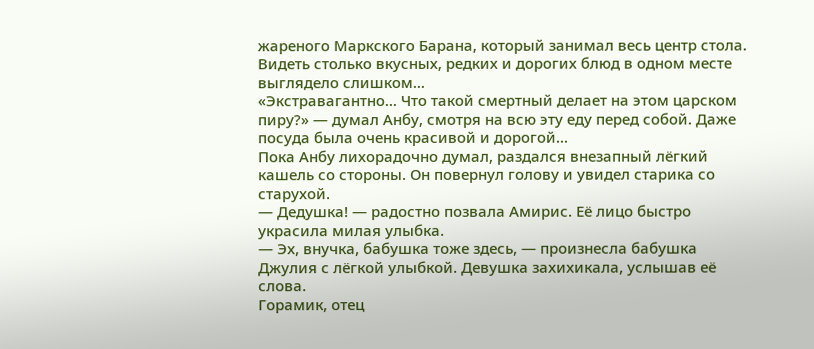жареного Маркского Барана, который занимал весь центр стола.
Видеть столько вкусных, редких и дорогих блюд в одном месте выглядело слишком...
«Экстравагантно... Что такой смертный делает на этом царском пиру?» — думал Анбу, смотря на всю эту еду перед собой. Даже посуда была очень красивой и дорогой...
Пока Анбу лихорадочно думал, раздался внезапный лёгкий кашель со стороны. Он повернул голову и увидел старика со старухой.
— Дедушка! — радостно позвала Амирис. Её лицо быстро украсила милая улыбка.
— Эх, внучка, бабушка тоже здесь, — произнесла бабушка Джулия с лёгкой улыбкой. Девушка захихикала, услышав её слова.
Горамик, отец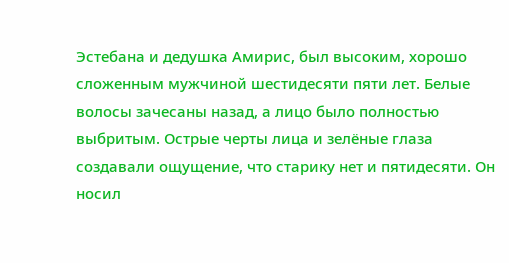Эстебана и дедушка Амирис, был высоким, хорошо сложенным мужчиной шестидесяти пяти лет. Белые волосы зачесаны назад, а лицо было полностью выбритым. Острые черты лица и зелёные глаза создавали ощущение, что старику нет и пятидесяти. Он носил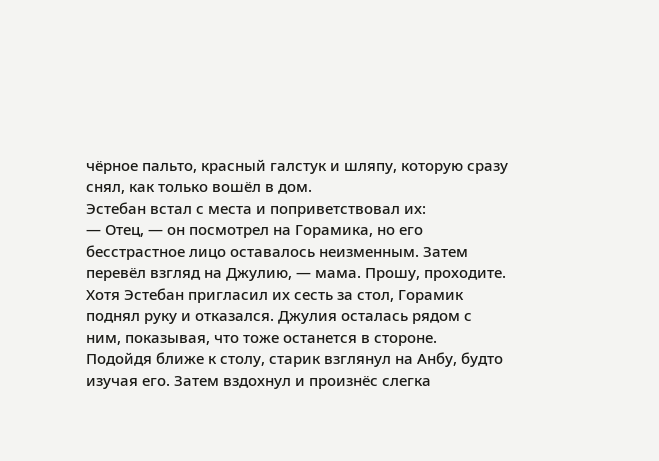чёрное пальто, красный галстук и шляпу, которую сразу снял, как только вошёл в дом.
Эстебан встал с места и поприветствовал их:
— Отец, — он посмотрел на Горамика, но его бесстрастное лицо оставалось неизменным. Затем перевёл взгляд на Джулию, — мама. Прошу, проходите.
Хотя Эстебан пригласил их сесть за стол, Горамик поднял руку и отказался. Джулия осталась рядом с ним, показывая, что тоже останется в стороне.
Подойдя ближе к столу, старик взглянул на Анбу, будто изучая его. Затем вздохнул и произнёс слегка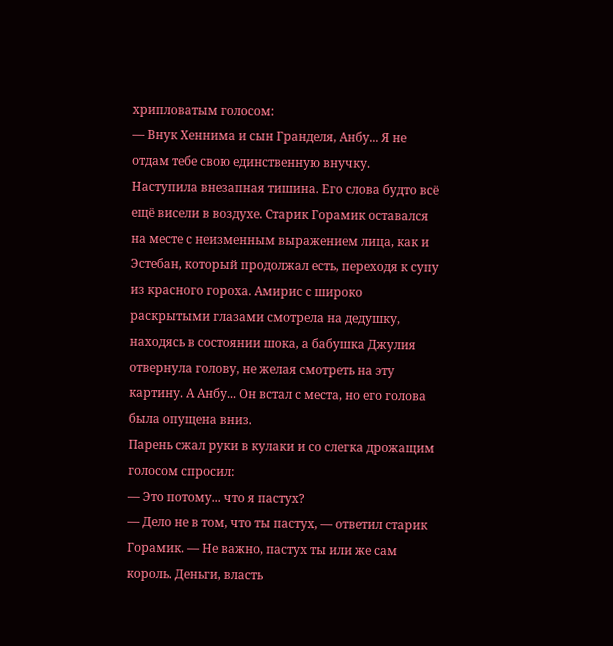хрипловатым голосом:
— Внук Хеннима и сын Гранделя, Анбу... Я не отдам тебе свою единственную внучку.
Наступила внезапная тишина. Его слова будто всё ещё висели в воздухе. Старик Горамик оставался на месте с неизменным выражением лица, как и Эстебан, который продолжал есть, переходя к супу из красного гороха. Амирис с широко раскрытыми глазами смотрела на дедушку, находясь в состоянии шока, а бабушка Джулия отвернула голову, не желая смотреть на эту картину. А Анбу... Он встал с места, но его голова была опущена вниз.
Парень сжал руки в кулаки и со слегка дрожащим голосом спросил:
— Это потому... что я пастух?
— Дело не в том, что ты пастух, — ответил старик Горамик. — Не важно, пастух ты или же сам король. Деньги, власть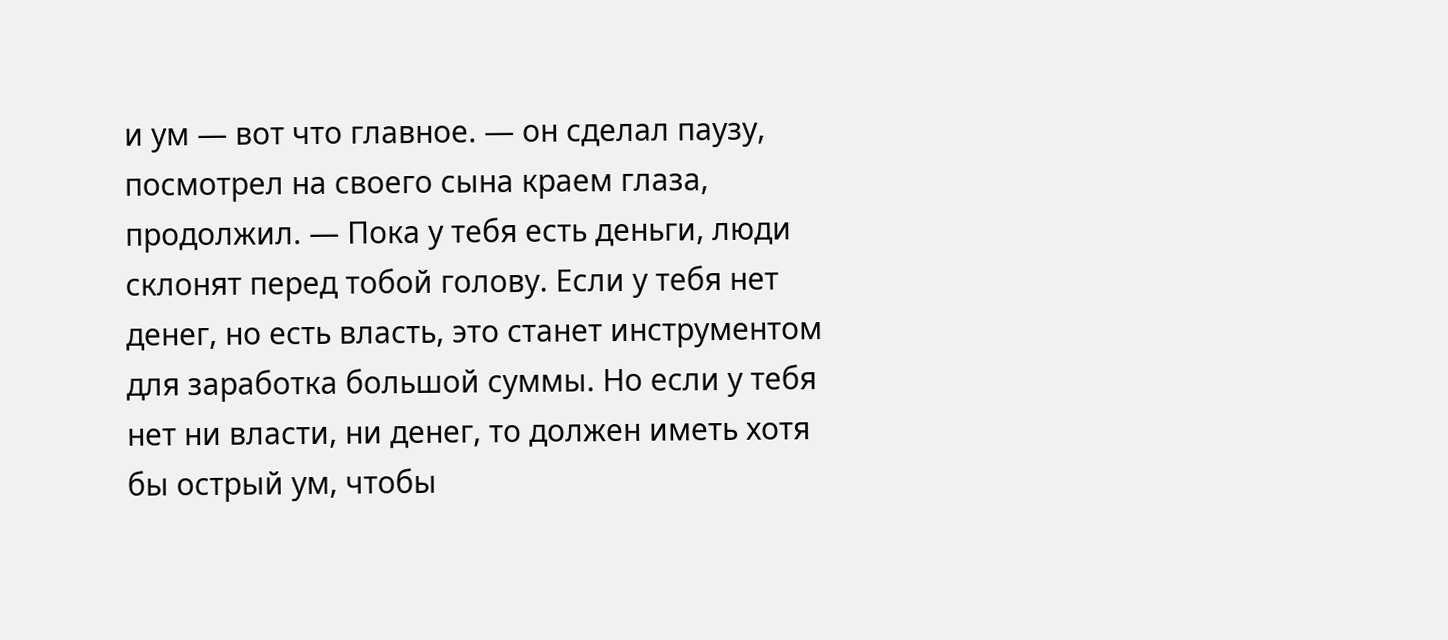и ум — вот что главное. — он сделал паузу, посмотрел на своего сына краем глаза, продолжил. — Пока у тебя есть деньги, люди склонят перед тобой голову. Если у тебя нет денег, но есть власть, это станет инструментом для заработка большой суммы. Но если у тебя нет ни власти, ни денег, то должен иметь хотя бы острый ум, чтобы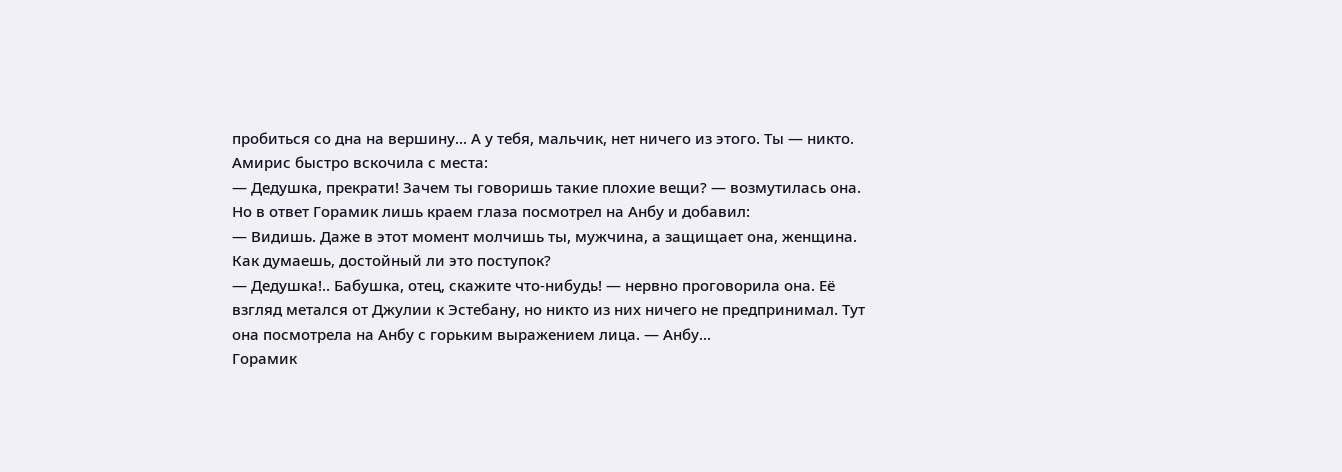пробиться со дна на вершину... А у тебя, мальчик, нет ничего из этого. Ты — никто.
Амирис быстро вскочила с места:
— Дедушка, прекрати! Зачем ты говоришь такие плохие вещи? — возмутилась она. Но в ответ Горамик лишь краем глаза посмотрел на Анбу и добавил:
— Видишь. Даже в этот момент молчишь ты, мужчина, а защищает она, женщина. Как думаешь, достойный ли это поступок?
— Дедушка!.. Бабушка, отец, скажите что-нибудь! — нервно проговорила она. Её взгляд метался от Джулии к Эстебану, но никто из них ничего не предпринимал. Тут она посмотрела на Анбу с горьким выражением лица. — Анбу...
Горамик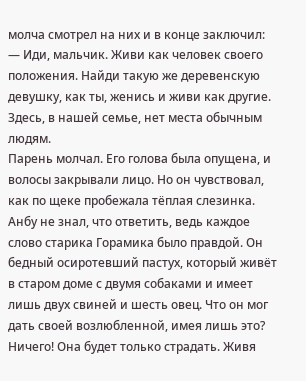молча смотрел на них и в конце заключил:
— Иди, мальчик. Живи как человек своего положения. Найди такую же деревенскую девушку, как ты, женись и живи как другие. Здесь, в нашей семье, нет места обычным людям.
Парень молчал. Его голова была опущена, и волосы закрывали лицо. Но он чувствовал, как по щеке пробежала тёплая слезинка.
Анбу не знал, что ответить, ведь каждое слово старика Горамика было правдой. Он бедный осиротевший пастух, который живёт в старом доме с двумя собаками и имеет лишь двух свиней и шесть овец. Что он мог дать своей возлюбленной, имея лишь это? Ничего! Она будет только страдать. Живя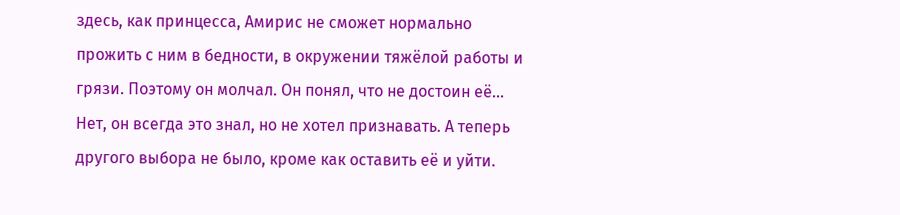здесь, как принцесса, Амирис не сможет нормально прожить с ним в бедности, в окружении тяжёлой работы и грязи. Поэтому он молчал. Он понял, что не достоин её... Нет, он всегда это знал, но не хотел признавать. А теперь другого выбора не было, кроме как оставить её и уйти.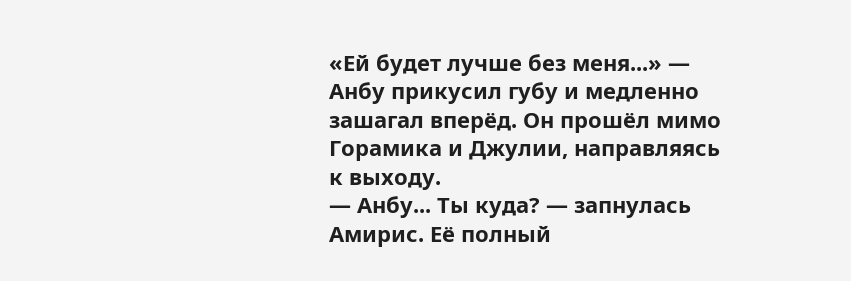«Ей будет лучше без меня...» — Анбу прикусил губу и медленно зашагал вперёд. Он прошёл мимо Горамика и Джулии, направляясь к выходу.
— Анбу... Ты куда? — запнулась Амирис. Её полный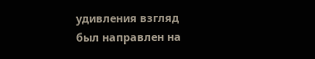удивления взгляд был направлен на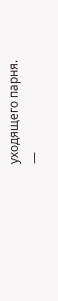уходящего парня.
—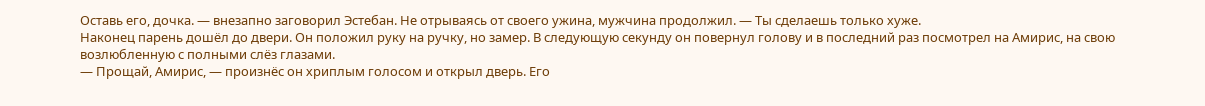Оставь его, дочка. — внезапно заговорил Эстебан. Не отрываясь от своего ужина, мужчина продолжил. — Ты сделаешь только хуже.
Наконец парень дошёл до двери. Он положил руку на ручку, но замер. В следующую секунду он повернул голову и в последний раз посмотрел на Амирис, на свою возлюбленную с полными слёз глазами.
— Прощай, Амирис, — произнёс он хриплым голосом и открыл дверь. Его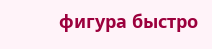фигура быстро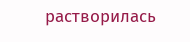растворилась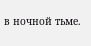в ночной тьме.